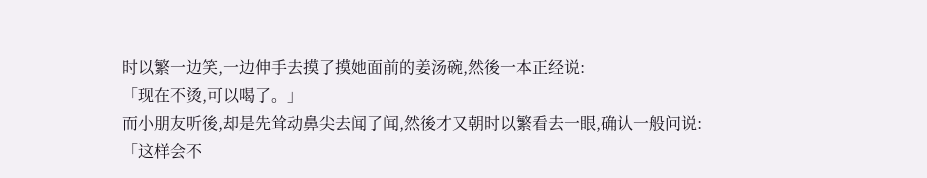时以繁一边笑,一边伸手去摸了摸她面前的姜汤碗,然後一本正经说:
「现在不烫,可以喝了。」
而小朋友听後,却是先耸动鼻尖去闻了闻,然後才又朝时以繁看去一眼,确认一般问说:
「这样会不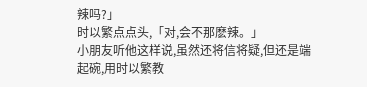辣吗?」
时以繁点点头,「对,会不那麽辣。」
小朋友听他这样说,虽然还将信将疑,但还是端起碗,用时以繁教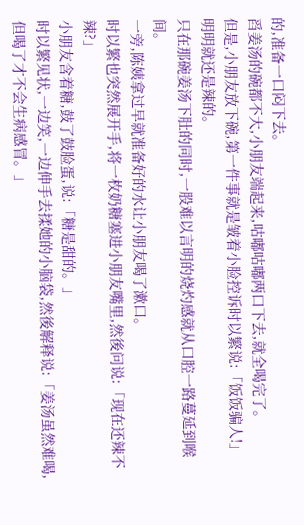的,准备一口闷下去。
舀姜汤的碗都不大,小朋友端起来,咕嘟咕嘟两口下去,就全喝完了。
但是,小朋友放下碗,第一件事就是皱着小脸控诉时以繁说:「饭饭骗人!」
明明就还是辣的。
只在那碗姜汤下肚的同时,一股难以言明的烧灼感就从口腔一路蔓延到喉间。
一旁,陈姨拿过早就准备好的水让小朋友喝了漱口。
时以繁也突然展开手,将一枚奶糖塞进小朋友嘴里,然後问说:「现在还辣不辣?」
小朋友含着糖,鼓了鼓脸蛋,说:「糖是甜的。」
时以繁见状,一边笑,一边伸手去揉她的小脑袋,然後解释说:「姜汤虽然难喝,但喝了才不会生病感冒。」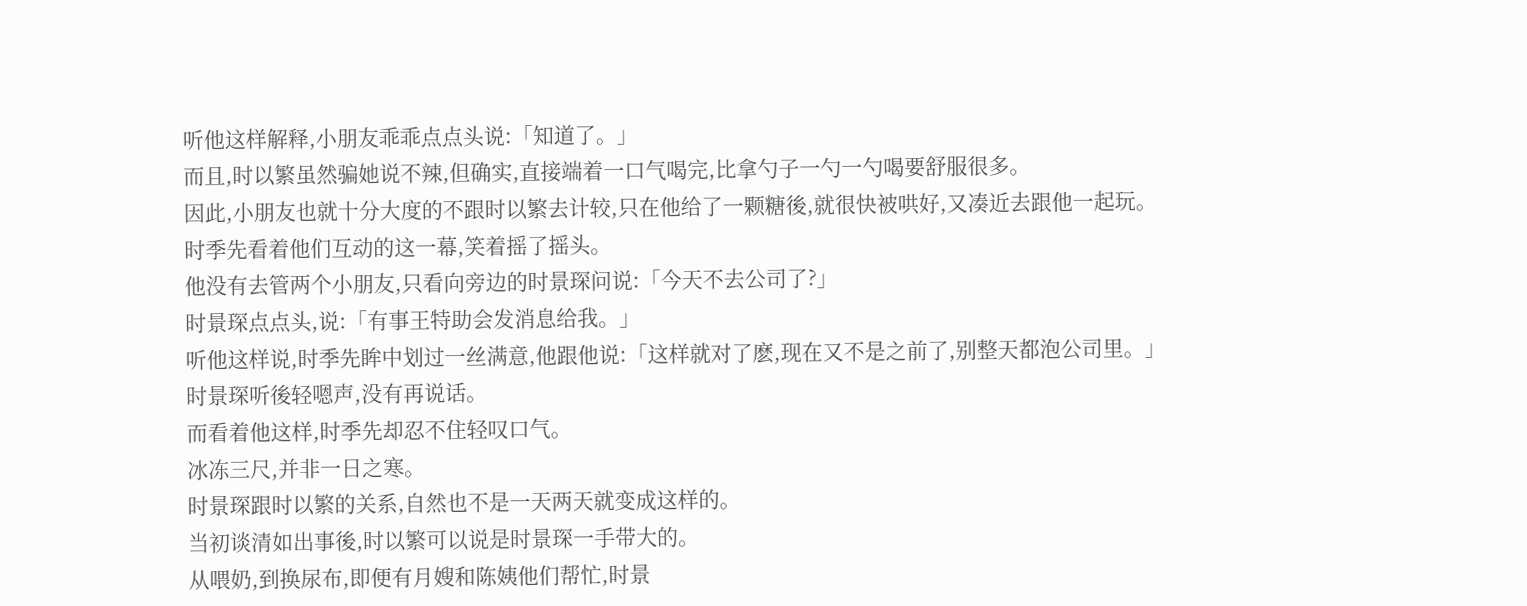听他这样解释,小朋友乖乖点点头说:「知道了。」
而且,时以繁虽然骗她说不辣,但确实,直接端着一口气喝完,比拿勺子一勺一勺喝要舒服很多。
因此,小朋友也就十分大度的不跟时以繁去计较,只在他给了一颗糖後,就很快被哄好,又凑近去跟他一起玩。
时季先看着他们互动的这一幕,笑着摇了摇头。
他没有去管两个小朋友,只看向旁边的时景琛问说:「今天不去公司了?」
时景琛点点头,说:「有事王特助会发消息给我。」
听他这样说,时季先眸中划过一丝满意,他跟他说:「这样就对了麽,现在又不是之前了,别整天都泡公司里。」
时景琛听後轻嗯声,没有再说话。
而看着他这样,时季先却忍不住轻叹口气。
冰冻三尺,并非一日之寒。
时景琛跟时以繁的关系,自然也不是一天两天就变成这样的。
当初谈清如出事後,时以繁可以说是时景琛一手带大的。
从喂奶,到换尿布,即便有月嫂和陈姨他们帮忙,时景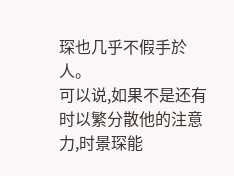琛也几乎不假手於人。
可以说,如果不是还有时以繁分散他的注意力,时景琛能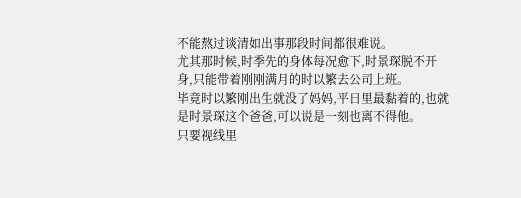不能熬过谈清如出事那段时间都很难说。
尤其那时候,时季先的身体每况愈下,时景琛脱不开身,只能带着刚刚满月的时以繁去公司上班。
毕竟时以繁刚出生就没了妈妈,平日里最黏着的,也就是时景琛这个爸爸,可以说是一刻也离不得他。
只要视线里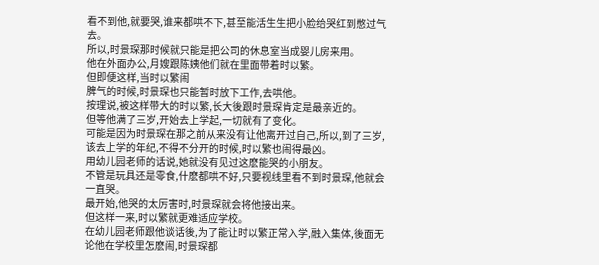看不到他,就要哭,谁来都哄不下,甚至能活生生把小脸给哭红到憋过气去。
所以,时景琛那时候就只能是把公司的休息室当成婴儿房来用。
他在外面办公,月嫂跟陈姨他们就在里面带着时以繁。
但即便这样,当时以繁闹
脾气的时候,时景琛也只能暂时放下工作,去哄他。
按理说,被这样带大的时以繁,长大後跟时景琛肯定是最亲近的。
但等他满了三岁,开始去上学起,一切就有了变化。
可能是因为时景琛在那之前从来没有让他离开过自己,所以,到了三岁,该去上学的年纪,不得不分开的时候,时以繁也闹得最凶。
用幼儿园老师的话说,她就没有见过这麽能哭的小朋友。
不管是玩具还是零食,什麽都哄不好,只要视线里看不到时景琛,他就会一直哭。
最开始,他哭的太厉害时,时景琛就会将他接出来。
但这样一来,时以繁就更难适应学校。
在幼儿园老师跟他谈话後,为了能让时以繁正常入学,融入集体,後面无论他在学校里怎麽闹,时景琛都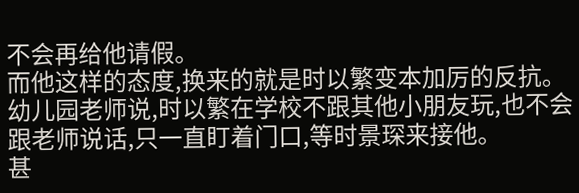不会再给他请假。
而他这样的态度,换来的就是时以繁变本加厉的反抗。
幼儿园老师说,时以繁在学校不跟其他小朋友玩,也不会跟老师说话,只一直盯着门口,等时景琛来接他。
甚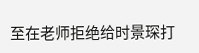至在老师拒绝给时景琛打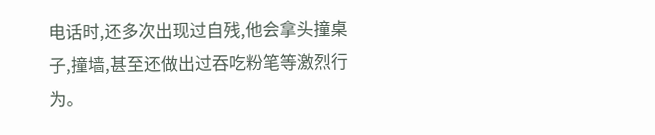电话时,还多次出现过自残,他会拿头撞桌子,撞墙,甚至还做出过吞吃粉笔等激烈行为。